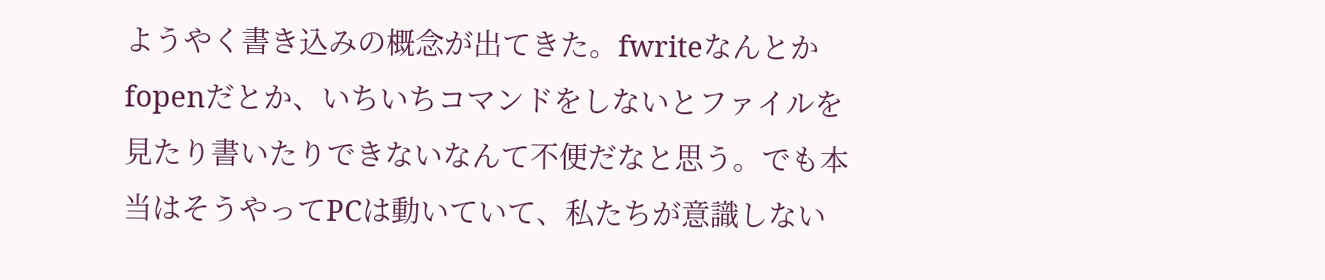ようやく書き込みの概念が出てきた。fwriteなんとかfopenだとか、いちいちコマンドをしないとファイルを見たり書いたりできないなんて不便だなと思う。でも本当はそうやってPCは動いていて、私たちが意識しない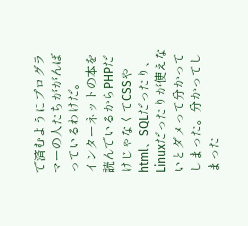で済むようにプログラマーの人たちががんばっているわけだ。
インターネットの本を読んでいるからPHPだけじゃなくてCSSやhtml、SQLだったり、Linuxだったりが使えないとダメって分かってしまった。分かってしまった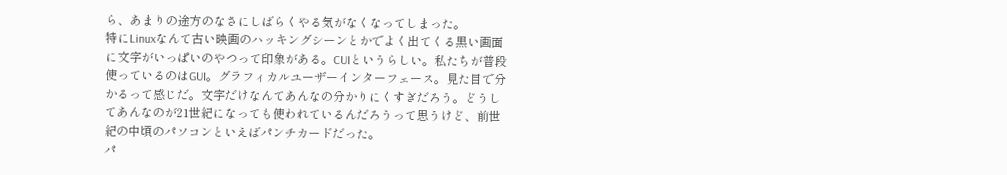ら、あまりの途方のなさにしばらくやる気がなくなってしまった。
特にLinuxなんて古い映画のハッキングシーンとかでよく出てくる黒い画面に文字がいっぱいのやつって印象がある。CUIというらしい。私たちが普段使っているのはGUI。グラフィカルユーザーインターフェース。見た目で分かるって感じだ。文字だけなんてあんなの分かりにくすぎだろう。どうしてあんなのが21世紀になっても使われているんだろうって思うけど、前世紀の中頃のパソコンといえばパンチカードだった。
パ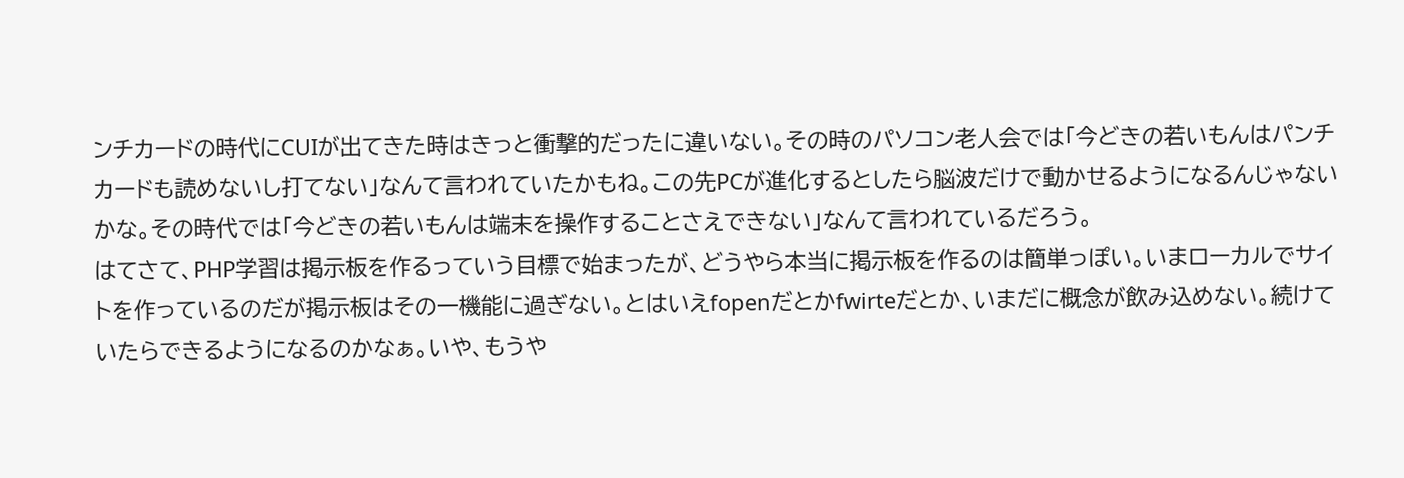ンチカードの時代にCUIが出てきた時はきっと衝撃的だったに違いない。その時のパソコン老人会では「今どきの若いもんはパンチカードも読めないし打てない」なんて言われていたかもね。この先PCが進化するとしたら脳波だけで動かせるようになるんじゃないかな。その時代では「今どきの若いもんは端末を操作することさえできない」なんて言われているだろう。
はてさて、PHP学習は掲示板を作るっていう目標で始まったが、どうやら本当に掲示板を作るのは簡単っぽい。いまローカルでサイトを作っているのだが掲示板はその一機能に過ぎない。とはいえfopenだとかfwirteだとか、いまだに概念が飲み込めない。続けていたらできるようになるのかなぁ。いや、もうや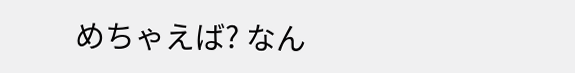めちゃえば? なん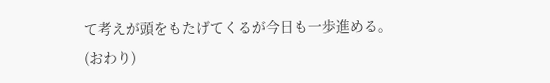て考えが頭をもたげてくるが今日も一歩進める。
(おわり)